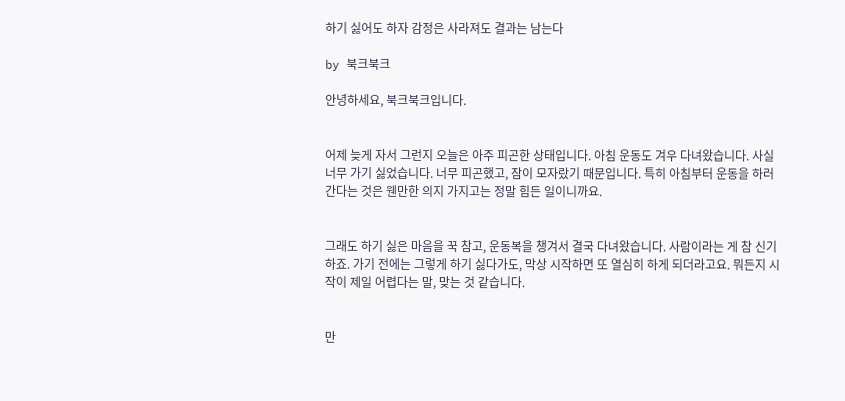하기 싫어도 하자 감정은 사라져도 결과는 남는다

by 북크북크

안녕하세요, 북크북크입니다.


어제 늦게 자서 그런지 오늘은 아주 피곤한 상태입니다. 아침 운동도 겨우 다녀왔습니다. 사실 너무 가기 싫었습니다. 너무 피곤했고, 잠이 모자랐기 때문입니다. 특히 아침부터 운동을 하러 간다는 것은 웬만한 의지 가지고는 정말 힘든 일이니까요.


그래도 하기 싫은 마음을 꾹 참고, 운동복을 챙겨서 결국 다녀왔습니다. 사람이라는 게 참 신기하죠. 가기 전에는 그렇게 하기 싫다가도, 막상 시작하면 또 열심히 하게 되더라고요. 뭐든지 시작이 제일 어렵다는 말, 맞는 것 같습니다.


만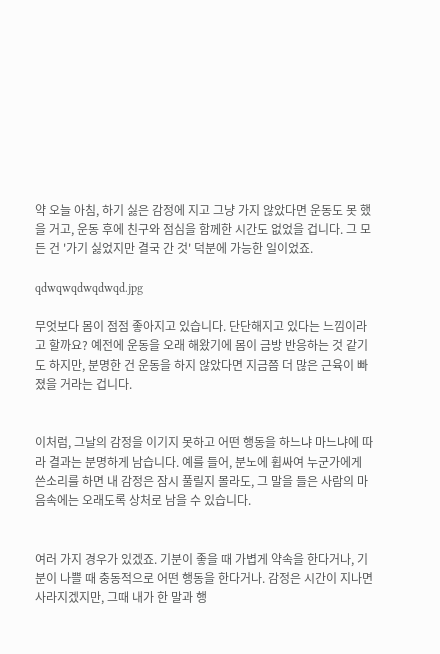약 오늘 아침, 하기 싫은 감정에 지고 그냥 가지 않았다면 운동도 못 했을 거고, 운동 후에 친구와 점심을 함께한 시간도 없었을 겁니다. 그 모든 건 '가기 싫었지만 결국 간 것' 덕분에 가능한 일이었죠.

qdwqwqdwqdwqd.jpg

무엇보다 몸이 점점 좋아지고 있습니다. 단단해지고 있다는 느낌이라고 할까요? 예전에 운동을 오래 해왔기에 몸이 금방 반응하는 것 같기도 하지만, 분명한 건 운동을 하지 않았다면 지금쯤 더 많은 근육이 빠졌을 거라는 겁니다.


이처럼, 그날의 감정을 이기지 못하고 어떤 행동을 하느냐 마느냐에 따라 결과는 분명하게 남습니다. 예를 들어, 분노에 휩싸여 누군가에게 쓴소리를 하면 내 감정은 잠시 풀릴지 몰라도, 그 말을 들은 사람의 마음속에는 오래도록 상처로 남을 수 있습니다.


여러 가지 경우가 있겠죠. 기분이 좋을 때 가볍게 약속을 한다거나, 기분이 나쁠 때 충동적으로 어떤 행동을 한다거나. 감정은 시간이 지나면 사라지겠지만, 그때 내가 한 말과 행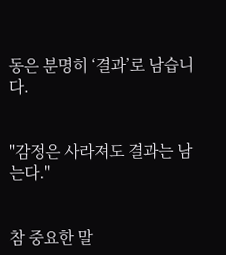동은 분명히 ‘결과’로 남습니다.


"감정은 사라져도 결과는 남는다."


참 중요한 말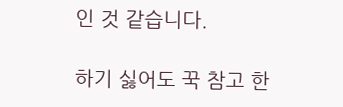인 것 같습니다.

하기 싫어도 꾹 참고 한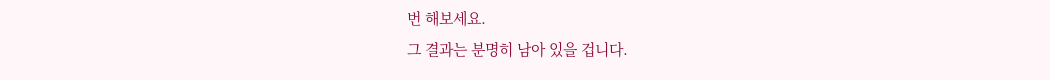번 해보세요.
그 결과는 분명히 남아 있을 겁니다.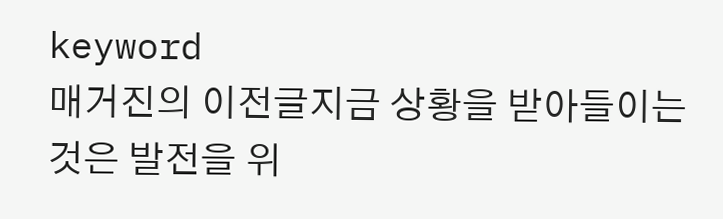keyword
매거진의 이전글지금 상황을 받아들이는 것은 발전을 위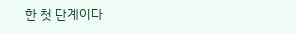한 첫 단계이다